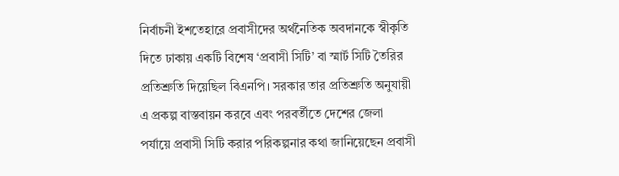নির্বাচনী ইশতেহারে প্রবাসীদের অর্থনৈতিক অবদানকে স্বীকৃতি দিতে ঢাকায় একটি বিশেষ ‘প্রবাসী সিটি’ বা স্মার্ট সিটি তৈরির প্রতিশ্রুতি দিয়েছিল বিএনপি। সরকার তার প্রতিশ্রুতি অনুযায়ী এ প্রকল্প বাস্তবায়ন করবে এবং পরবর্তীতে দেশের জেলা পর্যায়ে প্রবাসী সিটি করার পরিকল্পনার কথা জানিয়েছেন প্রবাসী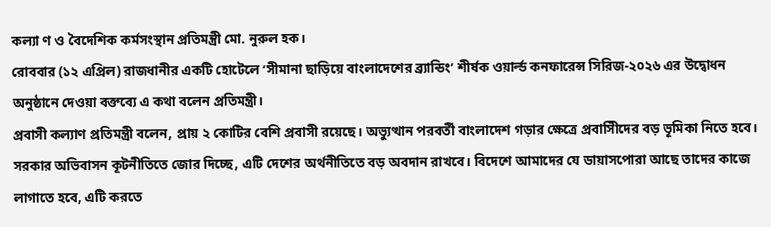কল্যা ণ ও বৈদেশিক কর্মসংস্থান প্রতিমন্ত্রী মো. নুরুল হক।
রোববার (১২ এপ্রিল) রাজধানীর একটি হোটেলে ‘সীমানা ছাড়িয়ে বাংলাদেশের ব্র্যান্ডিং’ শীর্ষক ওয়ার্ল্ড কনফারেন্স সিরিজ-২০২৬ এর উদ্বোধন অনুষ্ঠানে দেওয়া বক্তব্যে এ কথা বলেন প্রতিমন্ত্রী।
প্রবাসী কল্যাণ প্রতিমন্ত্রী বলেন, প্রায় ২ কোটির বেশি প্রবাসী রয়েছে। অভ্যুত্থান পরবর্তী বাংলাদেশ গড়ার ক্ষেত্রে প্রবাসিীদের বড় ভূমিকা নিতে হবে। সরকার অভিবাসন কূটনীতিতে জোর দিচ্ছে, এটি দেশের অর্থনীতিতে বড় অবদান রাখবে। বিদেশে আমাদের যে ডায়াসপোরা আছে তাদের কাজে লাগাতে হবে, এটি করতে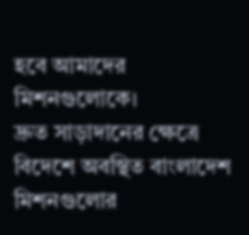হবে আমাদের মিশনগুলোকে।
দ্রুত সাড়াদানের ক্ষেত্রে বিদেশে অবস্থিত বাংলাদেশ মিশনগুলোর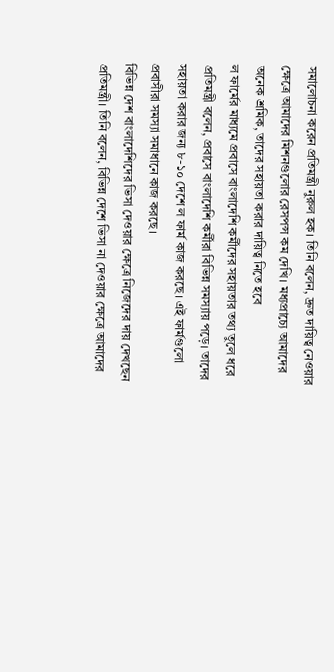সমালোচনা করেন প্রতিমন্ত্রী নুরুল হক। তিনি বলেন, দ্রুত দায়িত্ব নেওয়ার ক্ষেত্রে আমাদের মিশনগুলোর রেসপন্স কম দেখি। মধ্যপ্রাচ্যে আমাদের অনেক শ্রমিক, তাদের সহায়তা করার দায়িত্ব নিতে হবে
ল ফার্মের মাধ্যমে প্রবাসে বাংলাদেশি কর্মীদের সহায়তার তথ্য তুলে ধরে প্রতিমন্ত্রী বলেন, প্রবাসে বাংলাদেশি কর্মীরা বিভিন্ন সমস্যায় পড়ে। তাদের সহায়তা করার জন্য ৮-১০ দেশে ল ফার্ম কাজ করছে। এই ফার্মগুলো প্রবাসীরা সমস্যা সমাধানে কাজ করছে।
বিভিন্ন দেশ বাংলাদেশিদের ভিসা দেওয়ার ক্ষেত্রে নিজেদের দায় দেখছেন প্রতিমন্ত্রী। তিনি বলেন, বিভিন্ন দেশে ভিসা না দেওয়ার ক্ষেত্রে আমাদের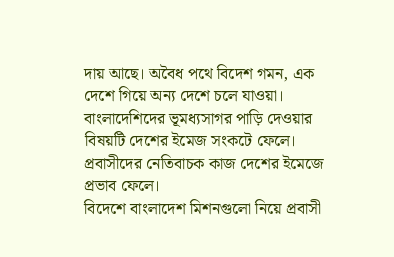দায় আছে। অবৈধ পথে বিদেশ গমন, এক দেশে গিয়ে অন্য দেশে চলে যাওয়া। বাংলাদেশিদের ভূমধ্যসাগর পাড়ি দেওয়ার বিষয়টি দেশের ইমেজ সংকটে ফেলে। প্রবাসীদের নেতিবাচক কাজ দেশের ইমেজে প্রভাব ফেলে।
বিদেশে বাংলাদেশ মিশনগুলো নিয়ে প্রবাসী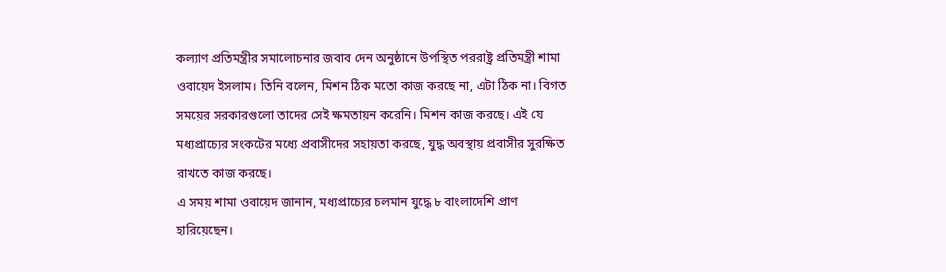কল্যাণ প্রতিমন্ত্রীর সমালোচনার জবাব দেন অনুষ্ঠানে উপস্থিত পররাষ্ট্র প্রতিমন্ত্রী শামা ওবায়েদ ইসলাম। তিনি বলেন, মিশন ঠিক মতো কাজ করছে না, এটা ঠিক না। বিগত সময়ের সরকারগুলো তাদের সেই ক্ষমতায়ন করেনি। মিশন কাজ করছে। এই যে মধ্যপ্রাচ্যের সংকটের মধ্যে প্রবাসীদের সহায়তা করছে, যুদ্ধ অবস্থায় প্রবাসীর সুরক্ষিত রাখতে কাজ করছে।
এ সময় শামা ওবায়েদ জানান, মধ্যপ্রাচ্যের চলমান যুদ্ধে ৮ বাংলাদেশি প্রাণ হারিয়েছেন।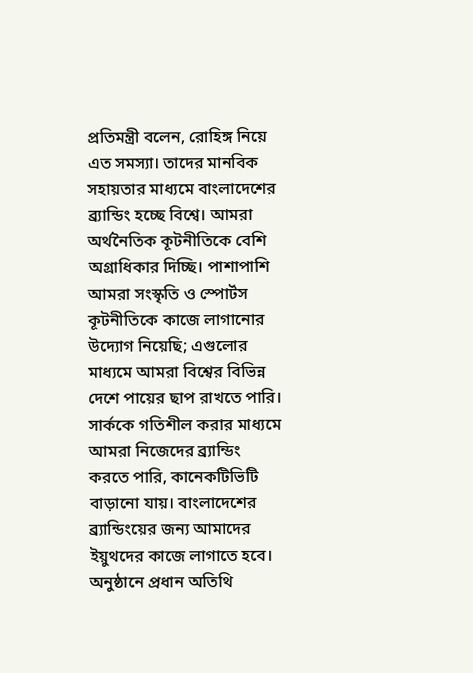প্রতিমন্ত্রী বলেন, রোহিঙ্গ নিয়ে এত সমস্যা। তাদের মানবিক সহায়তার মাধ্যমে বাংলাদেশের ব্র্যান্ডিং হচ্ছে বিশ্বে। আমরা অর্থনৈতিক কূটনীতিকে বেশি অগ্রাধিকার দিচ্ছি। পাশাপাশি আমরা সংস্কৃতি ও স্পোর্টস কূটনীতিকে কাজে লাগানোর উদ্যোগ নিয়েছি; এগুলোর মাধ্যমে আমরা বিশ্বের বিভিন্ন দেশে পায়ের ছাপ রাখতে পারি। সার্ককে গতিশীল করার মাধ্যমে আমরা নিজেদের ব্র্যান্ডিং করতে পারি, কানেকটিভিটি বাড়ানো যায়। বাংলাদেশের ব্র্যান্ডিংয়ের জন্য আমাদের ইয়ুথদের কাজে লাগাতে হবে।
অনুষ্ঠানে প্রধান অতিথি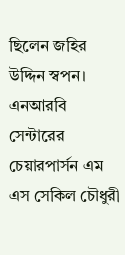ছিলেন জহির উদ্দিন স্বপন। এনআরবি সেন্টারের চেয়ারপার্সন এম এস সেকিল চৌধুরী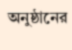অনুষ্ঠানের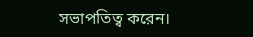সভাপতিত্ব করেন।